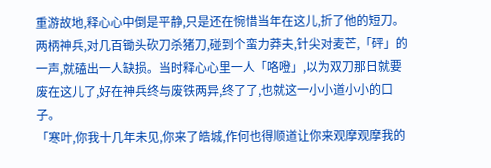重游故地,释心心中倒是平静,只是还在惋惜当年在这儿,折了他的短刀。两柄神兵,对几百锄头砍刀杀猪刀,碰到个蛮力莽夫,针尖对麦芒,「砰」的一声,就磕出一人缺损。当时释心心里一人「咯噔」,以为双刀那日就要废在这儿了,好在神兵终与废铁两异,终了了,也就这一小小道小小的口子。
「寒叶,你我十几年未见,你来了皓城,作何也得顺道让你来观摩观摩我的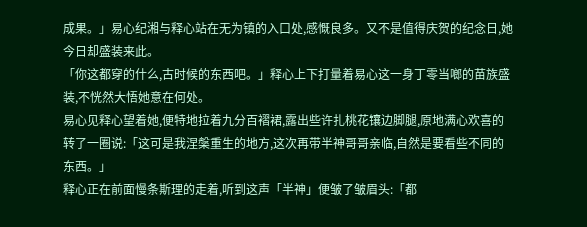成果。」易心纪湘与释心站在无为镇的入口处,感慨良多。又不是值得庆贺的纪念日,她今日却盛装来此。
「你这都穿的什么,古时候的东西吧。」释心上下打量着易心这一身丁零当啷的苗族盛装,不恍然大悟她意在何处。
易心见释心望着她,便特地拉着九分百褶裙,露出些许扎桃花镶边脚腿,原地满心欢喜的转了一圈说:「这可是我涅槃重生的地方,这次再带半神哥哥亲临,自然是要看些不同的东西。」
释心正在前面慢条斯理的走着,听到这声「半神」便皱了皱眉头:「都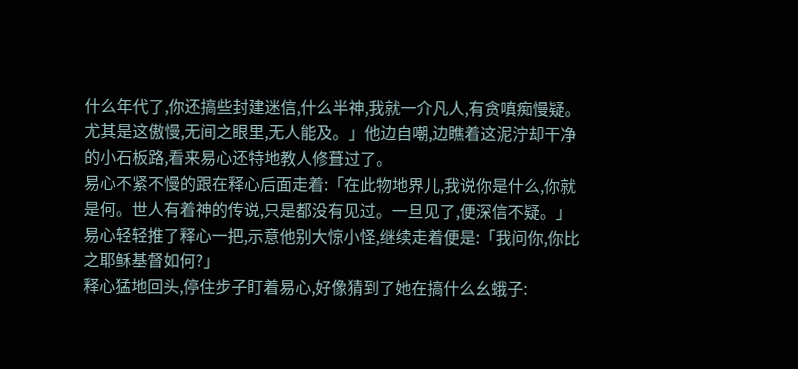什么年代了,你还搞些封建迷信,什么半神,我就一介凡人,有贪嗔痴慢疑。尤其是这傲慢,无间之眼里,无人能及。」他边自嘲,边瞧着这泥泞却干净的小石板路,看来易心还特地教人修葺过了。
易心不紧不慢的跟在释心后面走着:「在此物地界儿,我说你是什么,你就是何。世人有着神的传说,只是都没有见过。一旦见了,便深信不疑。」
易心轻轻推了释心一把,示意他别大惊小怪,继续走着便是:「我问你,你比之耶稣基督如何?」
释心猛地回头,停住步子盯着易心,好像猜到了她在搞什么幺蛾子: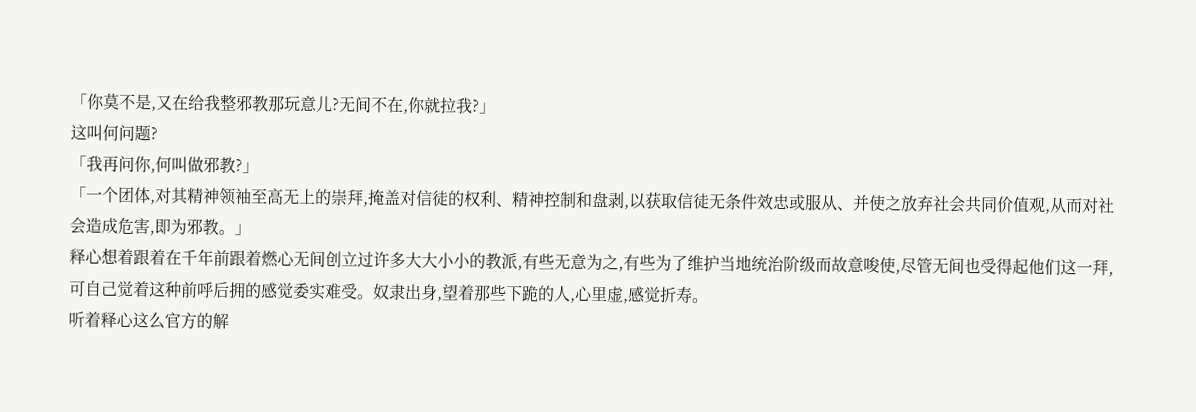「你莫不是,又在给我整邪教那玩意儿?无间不在,你就拉我?」
这叫何问题?
「我再问你,何叫做邪教?」
「一个团体,对其精神领袖至高无上的崇拜,掩盖对信徒的权利、精神控制和盘剥,以获取信徒无条件效忠或服从、并使之放弃社会共同价值观,从而对社会造成危害,即为邪教。」
释心想着跟着在千年前跟着燃心无间创立过许多大大小小的教派,有些无意为之,有些为了维护当地统治阶级而故意唆使,尽管无间也受得起他们这一拜,可自己觉着这种前呼后拥的感觉委实难受。奴隶出身,望着那些下跪的人,心里虚,感觉折寿。
听着释心这么官方的解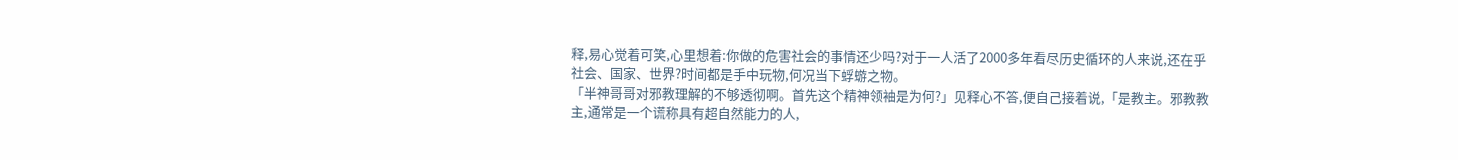释,易心觉着可笑,心里想着:你做的危害社会的事情还少吗?对于一人活了2000多年看尽历史循环的人来说,还在乎社会、国家、世界?时间都是手中玩物,何况当下蜉蝣之物。
「半神哥哥对邪教理解的不够透彻啊。首先这个精神领袖是为何?」见释心不答,便自己接着说,「是教主。邪教教主,通常是一个谎称具有超自然能力的人,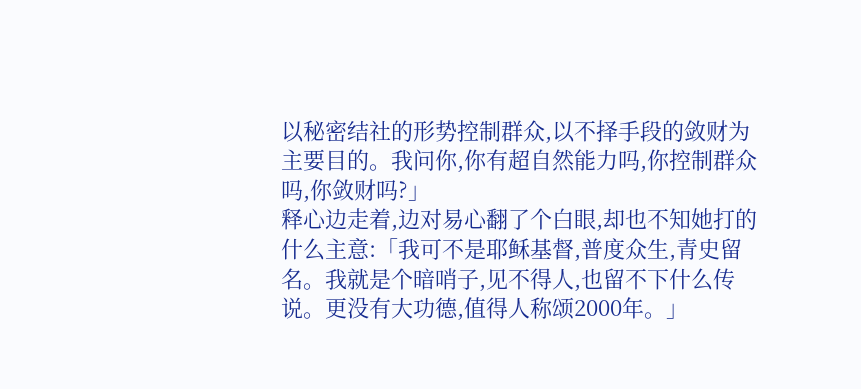以秘密结社的形势控制群众,以不择手段的敛财为主要目的。我问你,你有超自然能力吗,你控制群众吗,你敛财吗?」
释心边走着,边对易心翻了个白眼,却也不知她打的什么主意:「我可不是耶稣基督,普度众生,青史留名。我就是个暗哨子,见不得人,也留不下什么传说。更没有大功德,值得人称颂2000年。」